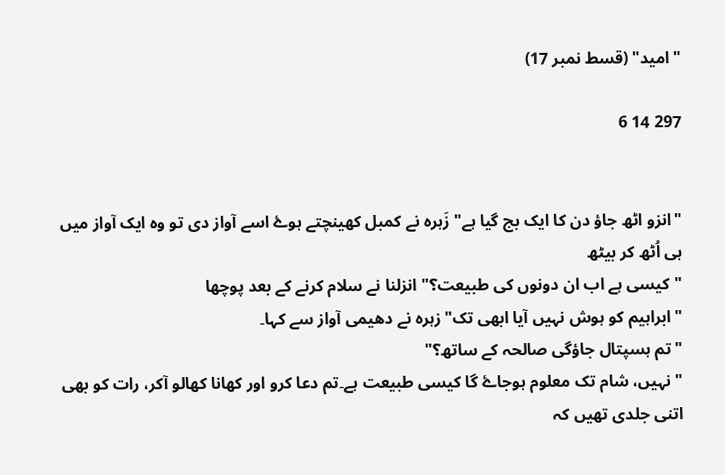"امید" (قسط نمبر 17)

297 14 6


"انزو اٹھ جاؤ دن کا ایک بج گیا ہے" زَہرہ نے کمبل کھینچتے ہوۓ اسے آواز دی تو وہ ایک آواز میں ہی اُٹھ کر بیٹھ
"کیسی ہے اب ان دونوں کی طبیعت؟" انزلنا نے سلام کرنے کے بعد پوچھا
"ابراہیم کو ہوش نہیں آیا ابھی تک"زہرہ نے دھیمی آواز سے کہا۔
"تم ہسپتال جاؤگی صالحہ کے ساتھ؟"
"نہیں، شام تک معلوم ہوجاۓ گا کیسی طبیعت ہے۔تم دعا کرو اور کھانا کھالو آکر، رات کو بھی اتنی جلدی تھیں کہ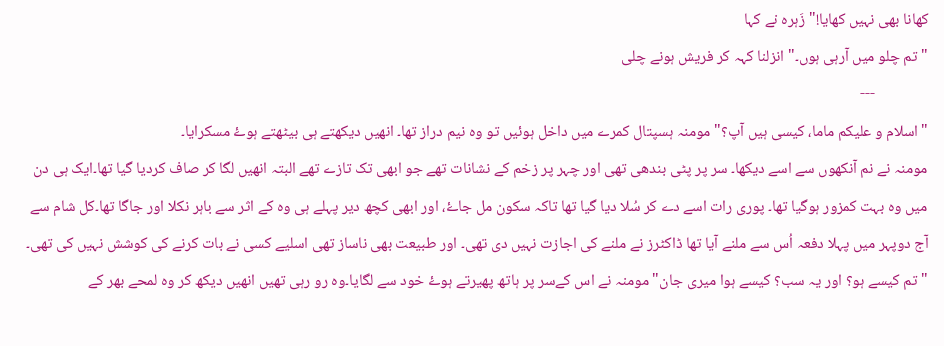کھانا بھی نہیں کھایا!" زَہرہ نے کہا
"تم چلو میں آرہی ہوں۔" انزلنا کہہ کر فریش ہونے چلی
               ---
"اسلام و علیکم ماما، کیسی ہیں آپ؟" مومنہ ہسپتال کمرے میں داخل ہوئیں تو وہ نیم دراز تھا۔ انھیں دیکھتے ہی بیٹھتے ہوۓ مسکرایا۔
مومنہ نے نم آنکھوں سے اسے دیکھا۔ سر پر پٹی بندھی تھی اور چہر پر زخم کے نشانات تھے جو ابھی تک تازے تھے البتہ انھیں لگا کر صاف کردیا گیا تھا۔ایک ہی دن میں وہ بہت کمزور ہوگیا تھا۔ پوری رات اسے دے کر سُلا دیا گیا تھا تاکہ سکون مل جاۓ، اور ابھی کچھ دیر پہلے ہی وہ کے اثر سے باہر نکلا اور جاگا تھا۔کل شام سے آج دوپہر میں پہلا دفعہ اُس سے ملنے آیا تھا ڈاکٹرز نے ملنے کی اجازت نہیں دی تھی۔ اور طبیعت بھی ناساز تھی اسلیے کسی نے بات کرنے کی کوشش نہیں کی تھی۔
"تم کیسے ہو؟ اور یہ سب؟ کیسے ہوا میری جان" مومنہ نے اس کےسر پر ہاتھ پھیرتے ہوۓ خود سے لگایا۔وہ رو رہی تھیں انھیں دیکھ کر وہ لمحے بھر کے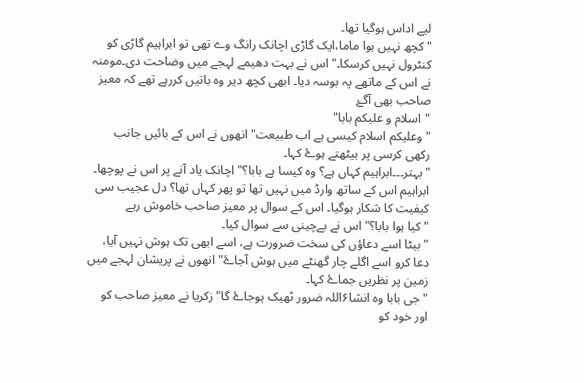لیے اداس ہوگیا تھا۔
"کچھ نہیں ہوا ماما،ایک گاڑی اچانک رانگ وے تھی تو ابراہیم گاڑی کو کنٹرول نہیں کرسکا۔" اس نے بہت دھیمے لہجے میں وضاحت دی۔مومنہ نے اس کے ماتھے پہ بوسہ دیا۔ ابھی کچھ دیر وہ باتیں کررہے تھے کہ معیز صاحب بھی آگۓ
"اسلام و علیکم بابا"
"وعلیکم اسلام کیسی ہے اب طبیعت" انھوں نے اس کے بائیں جانب رکھی کرسی پر بیٹھتے ہوۓ کہا۔
"بہتر۔۔۔ابراہیم کہاں ہے؟ وہ کیسا ہے بابا؟" اچانک یاد آنے پر اس نے پوچھا۔ ابراہیم اس کے ساتھ وارڈ میں نہیں تھا تو پھر کہاں تھا؟ دل عجیب سی کیفیت کا شکار ہوگیا۔ اس کے سوال پر معیز صاحب خاموش رہے
"کیا ہوا بابا؟" اس نے بےچینی سے سوال کیا۔
"بیٹا اسے دعاؤں کی سخت ضرورت ہے، اسے ابھی تک ہوش نہیں آیا، دعا کرو اسے اگلے چار گھنٹے میں ہوش آجاۓ" انھوں نے پریشان لہجے میں زمین پر نظریں جماۓ کہا۔
"جی بابا وہ انشا۶اللہ ضرور ٹھیک ہوجاۓ گا" زکریا نے معیز صاحب کو اور خود کو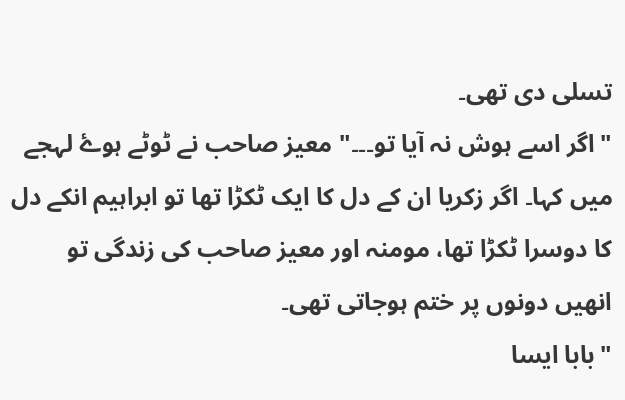تسلی دی تھی۔
"اگر اسے ہوش نہ آیا تو۔۔۔" معیز صاحب نے ٹوٹے ہوۓ لہجے میں کہا۔ اگر زکریا ان کے دل کا ایک ٹکڑا تھا تو ابراہیم انکے دل کا دوسرا ٹکڑا تھا، مومنہ اور معیز صاحب کی زندگی تو انھیں دونوں پر ختم ہوجاتی تھی۔
"بابا ایسا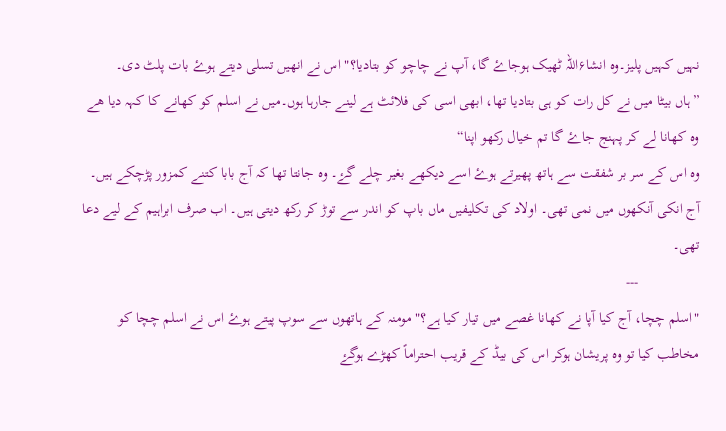نہیں کہیں پلیز۔وہ انشا۶اللہ ٹھیک ہوجاۓ گا، آپ نے چاچو کو بتادیا؟" اس نے انھیں تسلی دیتے ہوۓ بات پلٹ دی۔
”ہاں بیٹا میں نے کل رات کو ہی بتادیا تھا، ابھی اسی کی فلائٹ ہے لینے جارہا ہوں۔میں نے اسلم کو کھانے کا کہہ دیا ھے وہ کھانا لے کر پہنج جاۓ گا تم خیال رکھو اپنا“
وہ اس کے سر بر شفقت سے ہاتھ پھیرتے ہوۓ اسے دیکھے بغیر چلے گۓ۔ وہ جانتا تھا کہ آج بابا کتنے کمزور پڑچکے ہیں۔ آج انکی آنکھوں میں نمی تھی۔ اولاد کی تکلیفیں ماں باپ کو اندر سے توڑ کر رکھ دیتی ہیں۔ اب صرف ابراہیم کے لیے دعا تھی۔
                ---
"اسلم چچا، آج کیا آپا نے کھانا غصے میں تیار کیا ہے؟" مومنہ کے ہاتھوں سے سوپ پیتے ہوۓ اس نے اسلم چچا کو مخاطب کیا تو وہ پریشان ہوکر اس کی بیڈ کے قریب احتراماً کھڑے ہوگۓ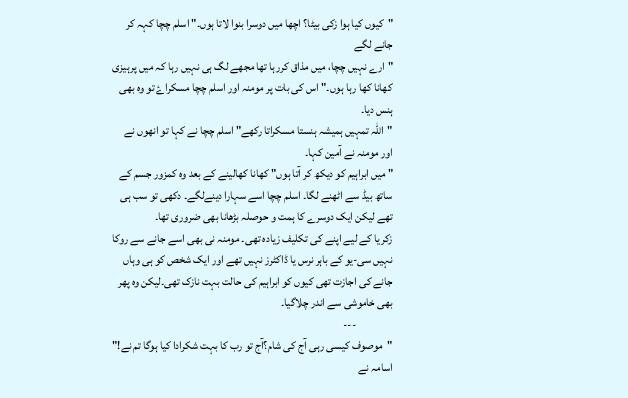"کیوں کیا ہوا زکی بیٹا؟ اچھا میں دوسرا بنوا لاتا ہوں۔" اسلم چچا کہہ کر جانے لگے
"ارے نہیں چچا، میں مذاق کررہا تھا مجھے لگ ہی نہیں رہا کہ میں پرہیزی کھانا کھا رہا ہوں۔" اس کی بات پر مومنہ اور اسلم چچا مسکراۓ تو وہ بھی ہنس دیا۔
"اللہ تمہیں ہمیشہ ہنستا مسکراتا رکھے" اسلم چچا نے کہا تو انھوں نے اور مومنہ نے آمین کہا۔
" میں ابراہیم کو دیکھ کر آتا ہوں" کھانا کھالینے کے بعد وہ کمزور جسم کے ساتھ بیڈ سے اٹھنے لگا۔ اسلم چچا اسے سہارا دینےلگے۔ دکھی تو سب ہی تھے لیکن ایک دوسرے کا ہمت و حوصلہ بڑھانا بھی ضروری تھا۔
زکریا کے لیے اپنے کی تکلیف زیادہ تھی۔ مومنہ نی بھی اسے جانے سے روکا نہیں سی-یو کے باہر نرس یا ڈاکٹرز نہیں تھے اور ایک شخص کو ہی وہاں جانے کی اجازت تھی کیوں کو ابراہیم کی حالت بہت نازک تھی۔لیکن وہ پھر بھی خاموشی سے اندر چلاگیا۔
                ---
"موصوف کیسی رہی آج کی شام؟آج تو رب کا بہت شکرادا کیا ہوگا تم نے!" اسامہ نے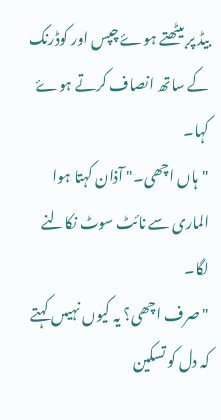بیڈ پر بیٹھتے ہوۓ چپس اور کوڈرنک کے ساتھ انصاف کرتے ہوۓ کہا۔
"ہاں اچھی۔" آذان کہتا ہوا الماری سے نائٹ سوٹ نکالنے لگا۔
"صرف اچھی؟ یہ کیوں نہیںں کہتے کہ دل کو تسکین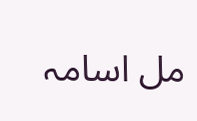مل اسامہ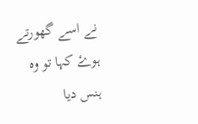نے اسے گھورتے ہوۓ کہا تو وہ ہنس دیا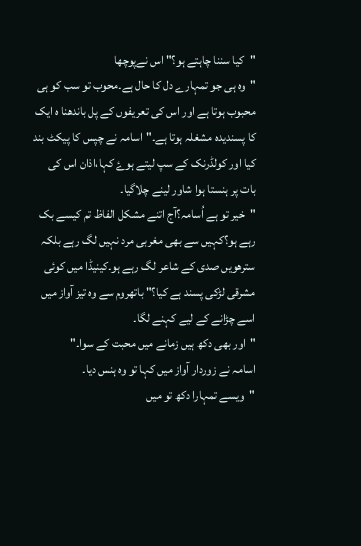"کیا سننا چاہتے ہو؟" اس نےپوچھا
"وہ ہی جو تمہارے دل کا حال ہے۔محوب تو سب کو ہی محبوب ہوتا ہے اور اس کی تعریفوں کے پل باندھنا ہ ایک کا پسندیدہ مشغلہ ہوتا ہے۔"اسامہ نے چپس کا پیکٹ بند کیا اور کولڈرنک کے سپ لیتے ہوۓ کہا،اذان اس کی بات پر ہنستا ہوا شاور لینے چلاگیا۔
"خیر تو ہے اُسامہ؟آج اتنے مشکل الفاظ تم کیسے بک رہے ہو؟کہیں سے بھی مغربی مرد نہیں لگ رہے بلکہ سترھویں صدی کے شاعر لگ رہے ہو۔کینیڈا میں کوئی مشرقی لڑکی پسند ہے کیا؟" باتھروم سے وہ تیز آواز میں اسے چڑانے کے لیے کہنے لگا۔
"اور بھی دکھ ہیں زمانے میں محبت کے سوا۔"
اسامہ نے زوردار آواز میں کہا تو وہ ہنس دیا۔
"ویسے تمہارا دکھ تو میں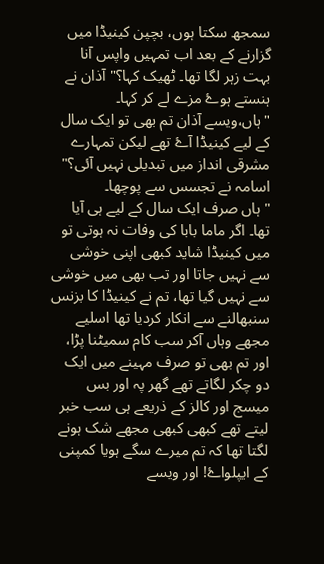سمجھ سکتا ہوں، بچپن کینیڈا میں گزارنے کے بعد اب تمہیں واپس آنا بہت زہر لگا تھا۔ ٹھیک کہا؟" آذان نے ہنستے ہوۓ مزے لے کر کہا۔
"ہاں،ویسے آذان تم بھی تو ایک سال کے لیے کینیڈا آۓ تھے لیکن تمہارے مشرقی انداز میں تبدیلی نہیں آئی؟" اسامہ نے تجسس سے پوچھا۔
"ہاں صرف ایک سال کے لیے ہی آیا تھا۔ اگر ماما بابا کی وفات نہ ہوتی تو میں کینیڈا شاید کبھی اپنی خوشی سے نہیں جاتا اور تب بھی میں خوشی سے نہیں گیا تھا، تم نے کینیڈا کا بزنس سنبھالنے سے انکار کردیا تھا اسلیے مجھے وہاں آکر سب کام سمیٹنا پڑا، اور تم بھی تو صرف مہینے میں ایک دو چکر لگاتے تھے گھر پہ اور بس میسج اور کالز کے ذریعے ہی سب خبر لیتے تھے کبھی کبھی مجھے شک ہونے لگتا تھا کہ تم میرے سگے ہویا کمپنی کے ایپلواۓ! اور ویسے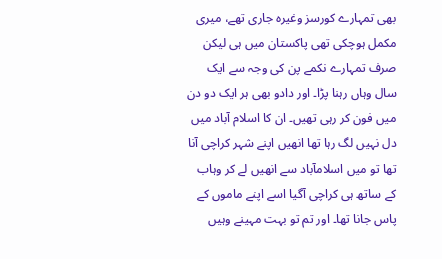بھی تمہارے کورسز وغیرہ جاری تھے، میری مکمل ہوچکی تھی پاکستان میں ہی لیکن صرف تمہارے نکمے پن کی وجہ سے ایک سال وہاں رہنا پڑا۔ اور دادو بھی ہر ایک دو دن میں فون کر رہی تھیں۔ ان کا اسلام آباد میں دل نہیں لگ رہا تھا انھیں اپنے شہر کراچی آنا تھا تو میں اسلامآباد سے انھیں لے کر وہاب کے ساتھ ہی کراچی آگیا اسے اپنے ماموں کے پاس جانا تھا۔ اور تم تو بہت مہینے وہیں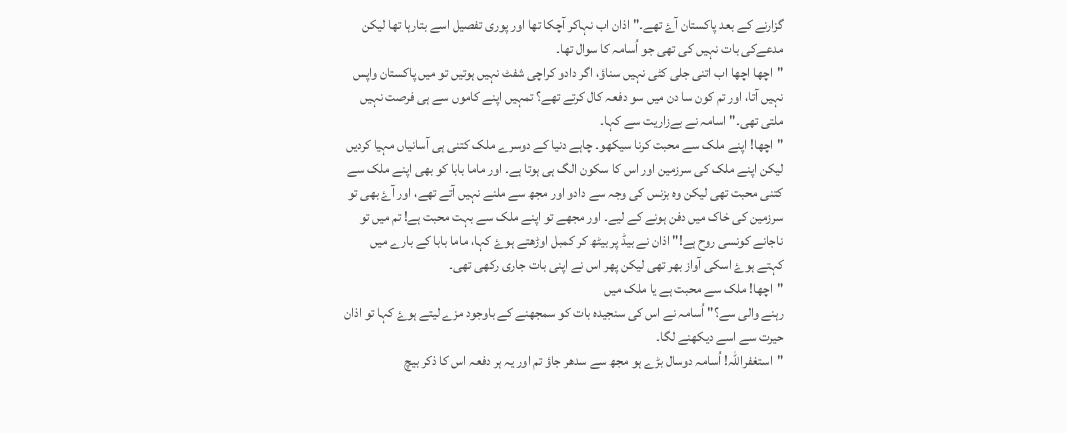گزارنے کے بعد پاکستان آۓ تھے۔" اذان اب نہاکر آچکا تھا اور پوری تفصیل اسے بتارہا تھا لیکن مدعےکی بات نہیں کی تھی جو اُسامہ کا سوال تھا۔
"اچھا اچھا اب اتنی جلی کٹی نہیں سناؤ، اگر دادو کراچی شفٹ نہیں ہوتیں تو میں پاکستان واپس نہیں آتا، اور تم کون سا دن میں سو دفعہ کال کرتے تھے؟ تمہیں اپنے کاموں سے ہی فرصت نہیں ملتی تھی۔" اسامہ نے بےزاریت سے کہا۔
"اچھا! اپنے ملک سے محبت کرنا سیکھو۔ چاہے دنیا کے دوسرے ملک کتنی ہی آسانیاں مہیا کردیں لیکن اپنے ملک کی سرزمین اور اس کا سکون الگ ہی ہوتا ہے۔ اور ماما بابا کو بھی اپنے ملک سے کتنی محبت تھی لیکن وہ بزنس کی وجہ سے دادو اور مجھ سے ملنے نہیں آتے تھے، اور آۓ بھی تو سرزمین کی خاک میں دفن ہونے کے لیے۔ اور مجھے تو اپنے ملک سے بہت محبت ہے! تم میں تو ناجانے کونسی روح ہے!" اذان نے بیڈ پر بیٹھ کر کمبل اوڑھتے ہوۓ کہا، ماما بابا کے بارے میں کہتے ہوۓ اسکی آواز بھر تھی لیکن پھر اس نے اپنی بات جاری رکھی تھی۔
"اچھا! ملک سے محبت ہے یا ملک میں
رہنے والی سے؟" اُسامہ نے اس کی سنجیدہ بات کو سمجھنے کے باوجود مزے لیتے ہوۓ کہا تو اذان حیرت سے اسے دیکھنے لگا۔
"استغفراللہ! اُسامہ دوسال بڑے ہو مجھ سے سدھر جاؤ تم اور یہ ہر دفعہ اس کا ذکر بیچ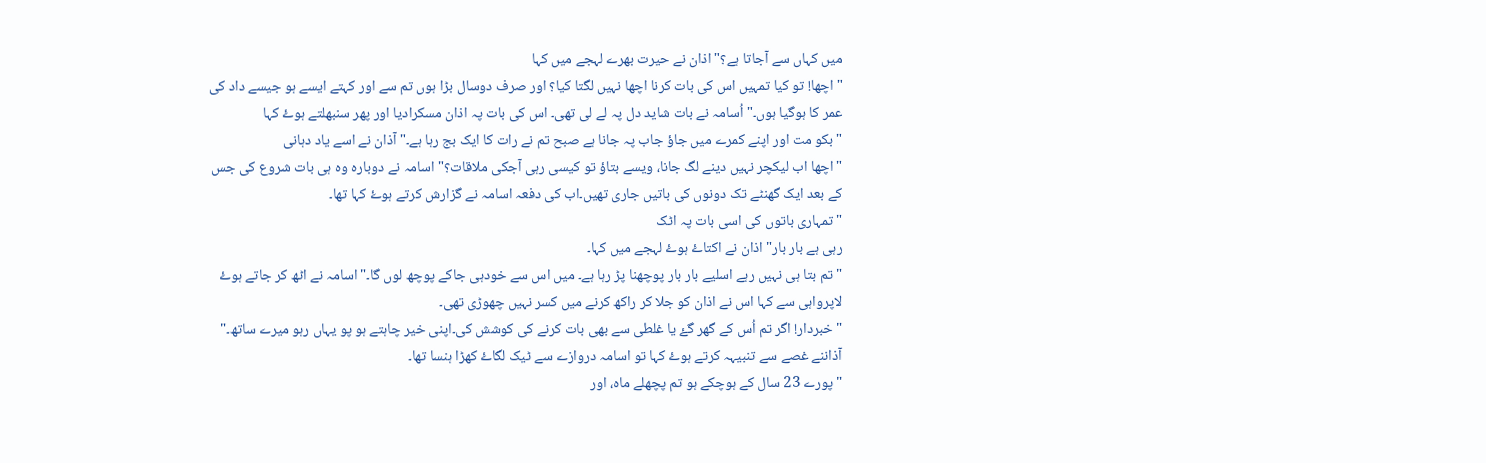میں کہاں سے آجاتا ہے؟" اذان نے حیرت بھرے لہجے میں کہا
"اچھا! تو کیا تمہیں اس کی بات کرنا اچھا نہیں لگتا کیا؟ اور صرف دوسال بڑا ہوں تم سے اور کہتے ایسے ہو جیسے داد کی عمر کا ہوگیا ہوں۔" اُسامہ نے بات شاید دل پہ لے لی تھی۔ اس کی بات پہ اذان مسکرادیا اور پھر سنبھلتے ہوۓ کہا
"بکو مت اور اپنے کمرے میں جاؤ جاب پہ جانا ہے صبح تم نے رات کا ایک بج رہا ہے۔" آذان نے اسے یاد دہانی
"اچھا اب لیکچر نہیں دینے لگ جانا، ویسے بتاؤ تو کیسی رہی آجکی ملاقات؟" اسامہ نے دوبارہ وہ ہی بات شروع کی جس کے بعد ایک گھنٹے تک دونوں کی باتیں جاری تھیں۔اب کی دفعہ اسامہ نے گزارش کرتے ہوۓ کہا تھا۔
"تمہاری باتوں کی اسی بات پہ اٹک
رہی ہے بار بار" اذان نے اکتاۓ ہوۓ لہجے میں کہا۔
"تم بتا ہی نہیں رہے اسلیے بار بار پوچھنا پڑ رہا ہے۔ میں اس سے خودہی جاکے پوچھ لوں گا۔" اسامہ نے اٹھ کر جاتے ہوۓ لاپرواہی سے کہا اس نے اذان کو جلا کر راکھ کرنے میں کسر نہیں چھوڑی تھی۔
"خبردار! اگر تم اُس کے گھر گۓ یا غلطی سے بھی بات کرنے کی کوشش کی۔اپنی خیر چاہتے ہو پو یہاں رہو میرے ساتھ۔" آذاننے غصے سے تنبیہہ کرتے ہوۓ کہا تو اسامہ دروازے سے ٹیک لگاۓ کھڑا ہنسا تھا۔
"پورے 23 سال کے ہوچکے ہو تم پچھلے ماہ، اور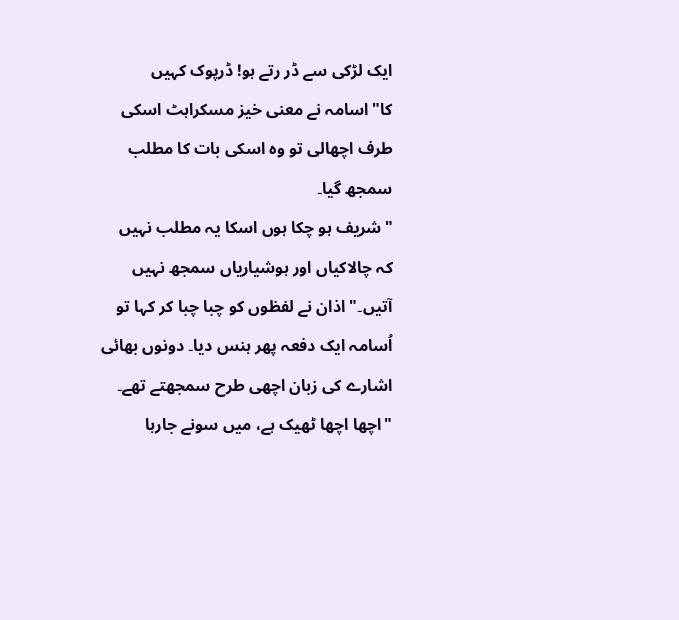ایک لڑکی سے ڈر رتے ہو! ڈرپوک کہیں کا"اسامہ نے معنی خیز مسکراہٹ اسکی طرف اچھالی تو وہ اسکی بات کا مطلب سمجھ گیا۔
"شریف ہو چکا ہوں اسکا یہ مطلب نہیں کہ چالاکیاں اور ہوشیاریاں سمجھ نہیں آتیں۔" اذان نے لفظوں کو چبا چبا کر کہا تو اُسامہ ایک دفعہ پھر ہنس دیا۔ دونوں بھائی اشارے کی زبان اچھی طرح سمجھتے تھے۔
"اچھا اچھا ٹھیک ہے، میں سونے جارہا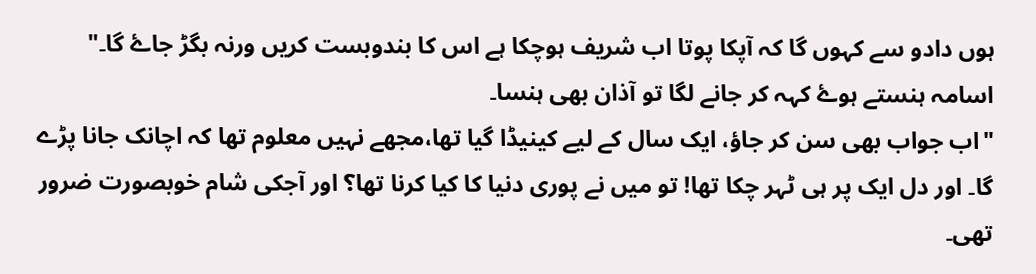ہوں دادو سے کہوں گا کہ آپکا پوتا اب شریف ہوچکا ہے اس کا بندوبست کریں ورنہ بگڑ جاۓ گا۔" اسامہ ہنستے ہوۓ کہہ کر جانے لگا تو آذان بھی ہنسا۔
"اب جواب بھی سن کر جاؤ، ایک سال کے لیے کینیڈا گیا تھا،مجھے نہیں معلوم تھا کہ اچانک جانا پڑے گا۔ اور دل ایک پر ہی ٹہر چکا تھا! تو میں نے پوری دنیا کا کیا کرنا تھا؟ اور آجکی شام خوبصورت ضرور تھی۔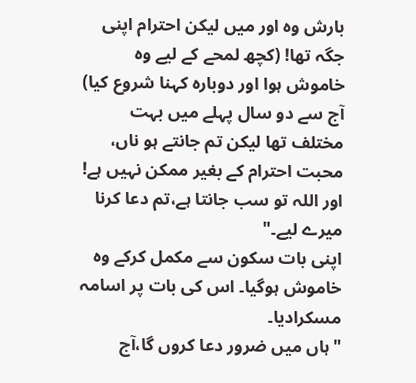بارش وہ اور میں لیکن احترام اپنی جگہ تھا! (کچھ لمحے کے لیے وہ خاموش ہوا اور دوبارہ کہنا شروع کیا) آج سے دو سال پہلے میں بہت مختلف تھا لیکن تم جانتے ہو ناں، محبت احترام کے بغیر ممکن نہیں ہے! اور اللہ تو سب جانتا ہے،تم دعا کرنا میرے لیے۔"
اپنی بات سکون سے مکمل کرکے وہ خاموش ہوگیا۔ اس کی بات پر اسامہ مسکرادیا۔
"ہاں میں ضرور دعا کروں گا،آج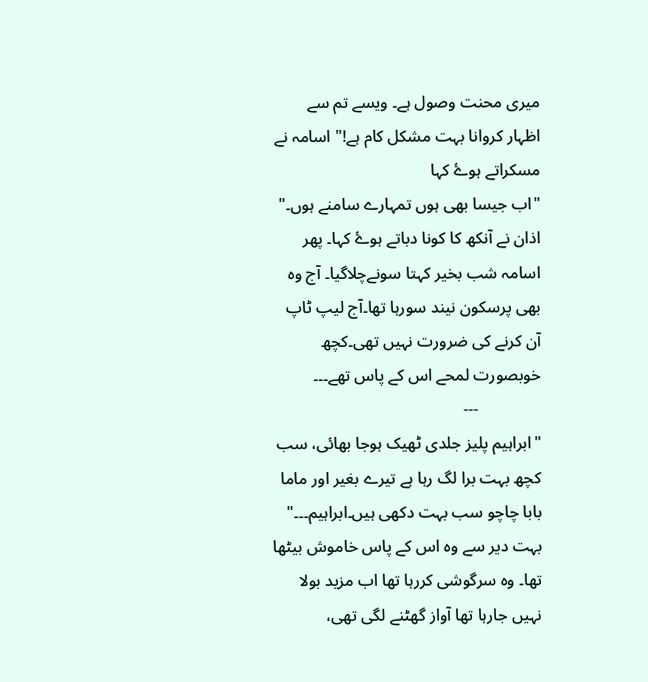میری محنت وصول ہے۔ ویسے تم سے اظہار کروانا بہت مشکل کام ہے!" اسامہ نے مسکراتے ہوۓ کہا
"اب جیسا بھی ہوں تمہارے سامنے ہوں۔" اذان نے آنکھ کا کونا دباتے ہوۓ کہا۔ پھر اسامہ شب بخیر کہتا سونےچلاگیا۔ آج وہ بھی پرسکون نیند سورہا تھا۔آج لیپ ٹاپ آن کرنے کی ضرورت نہیں تھی۔کچھ خوبصورت لمحے اس کے پاس تھے۔۔۔
               ---
"ابراہیم پلیز جلدی ٹھیک ہوجا بھائی، سب کچھ بہت برا لگ رہا ہے تیرے بغیر اور ماما بابا چاچو سب بہت دکھی ہیں۔ابراہیم۔۔۔" بہت دیر سے وہ اس کے پاس خاموش بیٹھا تھا۔ وہ سرگوشی کررہا تھا اب مزید بولا نہیں جارہا تھا آواز گھٹنے لگی تھی،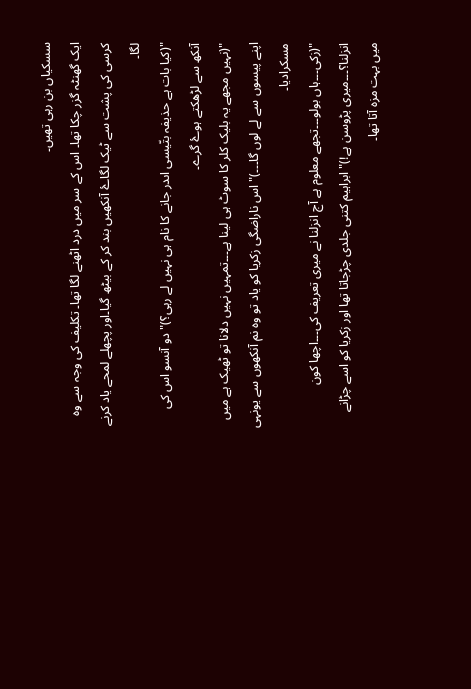سسکیاں بن رہی تھیں۔
ایک گھنٹہ گزر چکا تھا۔ اس کے سر میں درد اٹھنے لگا تھا۔ تکلیف کی وجہ سے وہ کرسی کی پشت سے ٹیک لگاۓ آنکھیں بند کر کے بیٹھ گیا۔اور پچھلے لمحے یاد کرنے لگا۔
"(کیا بات ہے حذیفہ بتّیسی اںدر جانے کا نام ہی نہیں لے رہی؟)" دو آنسو اس کی آنکھ سے لڑھکتے ہوۓ گرے۔
"(نہیں مجھے یہ بلیک کلر کا سوٹ ہی لینا ہے۔۔۔تمہیں نہیں دلانا تو ٹھیک ہے میں اپنے پیسوں سے لے لوں گا۔۔۔)" اس ناراضگی زکریا کو یاد تو وہ نم آنکھوں سے یونہی مسکرادیا۔
"(زکی۔۔۔ہاں بولو۔۔۔تجھے معلوم ہے آج انزلنا نے میری تعریف کی۔۔۔اچھا کون انزلنا؟۔۔۔میری پڑوسن ہے!)" ابراہیم کتنی جلدی چڑجاتا تھا اور زکریا کو اسے چڑانے میں بہت مزہ آتا تھا۔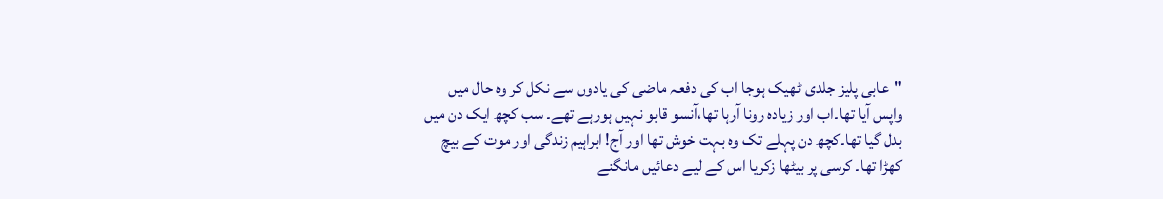"عابی پلیز جلدی ٹھیک ہوجا اب کی دفعہ ماضی کی یادوں سے نکل کر وہ حال میں واپس آیا تھا۔اب اور زیادہ رونا آرہا تھا،آنسو قابو نہیں ہورہے تھے۔ سب کچھ ایک دن میں بدل گیا تھا۔کچھ دن پہلے تک وہ بہت خوش تھا اور آج! ابراہیم زندگی اور موت کے بیچ کھڑا تھا۔ کرسی پر بیٹھا زکریا اس کے لیے دعائیں مانگنے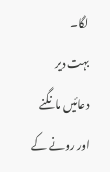لگا۔
بہت دیر دعائیں مانگنے اور رونے کے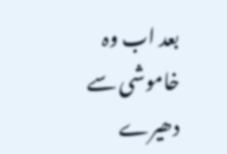بعد اب وہ خاموشی سے دھیرے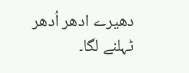دھیرے ادھر اُدھر ٹہلنے لگا۔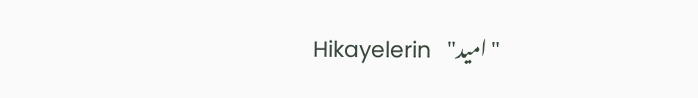"امید"    Hikayelerin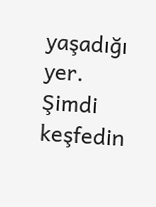yaşadığı yer. Şimdi keşfedin